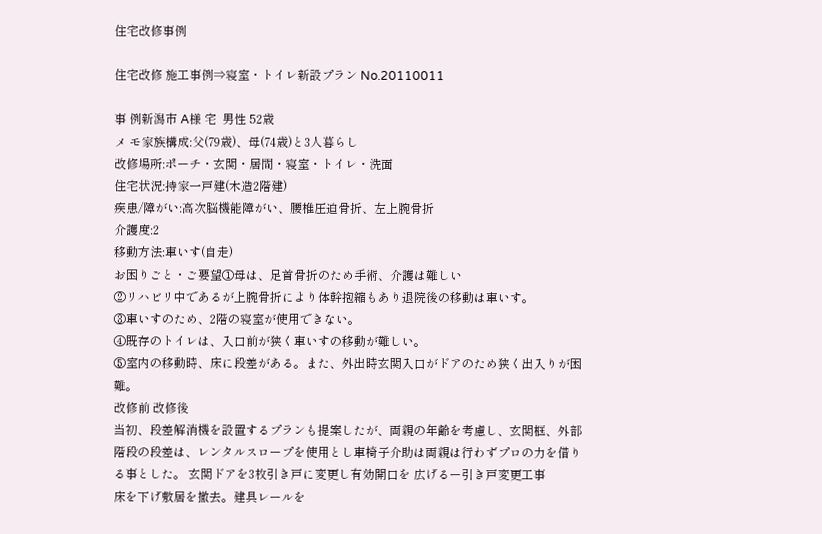住宅改修事例

住宅改修 施工事例⇒寝室・トイレ新設プラン No.20110011

事 例新潟市 A様 宅  男性 52歳
メ モ家族構成:父(79歳)、母(74歳)と3人暮らし
改修場所:ポーチ・玄関・居間・寝室・トイレ・洗面
住宅状況:持家一戸建(木造2階建)
疾患/障がい:高次脳機能障がい、腰椎圧迫骨折、左上腕骨折
介護度:2
移動方法:車いす(自走)
お困りごと・ご要望①母は、足首骨折のため手術、介護は難しい
②リハビリ中であるが上腕骨折により体幹抱縮もあり退院後の移動は車いす。
③車いすのため、2階の寝室が使用できない。
④既存のトイレは、入口前が狭く車いすの移動が難しい。
⑤室内の移動時、床に段差がある。また、外出時玄関入口がドアのため狭く出入りが困難。
改修前 改修後
当初、段差解消機を設置するプランも提案したが、両親の年齢を考慮し、玄関框、外部階段の段差は、レンタルスロープを使用とし車椅子介助は両親は行わずプロの力を借りる事とした。 玄関ドアを3枚引き戸に変更し有効開口を 広げるー引き戸変更工事
床を下げ敷居を撤去。建具レールを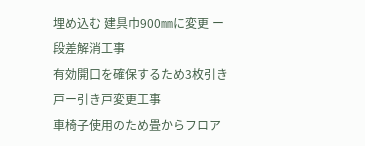埋め込む 建具巾900㎜に変更 ー段差解消工事
有効開口を確保するため3枚引き戸ー引き戸変更工事
車椅子使用のため畳からフロア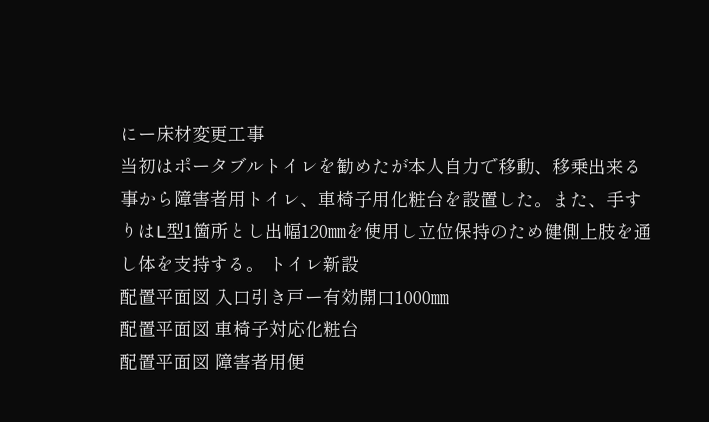にー床材変更工事
当初はポータブルトイレを勧めたが本人自力で移動、移乗出来る事から障害者用トイレ、車椅子用化粧台を設置した。また、手すりはL型1箇所とし出幅120㎜を使用し立位保持のため健側上肢を通し体を支持する。 トイレ新設
配置平面図 入口引き戸ー有効開口1000㎜
配置平面図 車椅子対応化粧台
配置平面図 障害者用便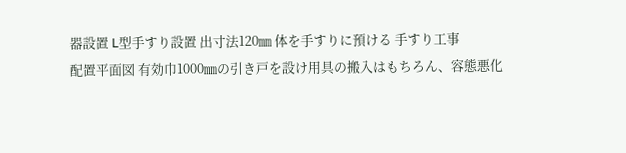器設置 L型手すり設置 出寸法120㎜ 体を手すりに預ける 手すり工事
配置平面図 有効巾1000㎜の引き戸を設け用具の搬入はもちろん、容態悪化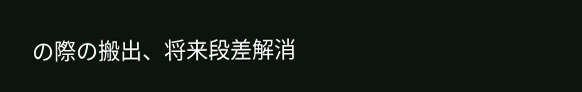の際の搬出、将来段差解消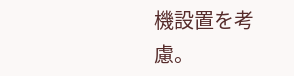機設置を考慮。